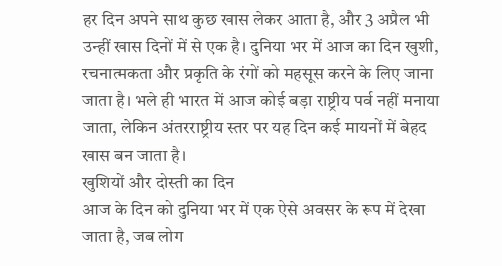हर दिन अपने साथ कुछ खास लेकर आता है, और 3 अप्रैल भी उन्हीं खास दिनों में से एक है। दुनिया भर में आज का दिन खुशी, रचनात्मकता और प्रकृति के रंगों को महसूस करने के लिए जाना जाता है। भले ही भारत में आज कोई बड़ा राष्ट्रीय पर्व नहीं मनाया जाता, लेकिन अंतरराष्ट्रीय स्तर पर यह दिन कई मायनों में बेहद खास बन जाता है।
खुशियों और दोस्ती का दिन
आज के दिन को दुनिया भर में एक ऐसे अवसर के रूप में देखा जाता है, जब लोग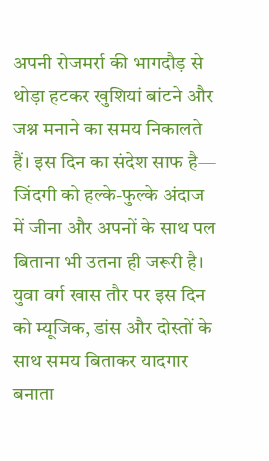अपनी रोजमर्रा की भागदौड़ से थोड़ा हटकर खुशियां बांटने और जश्न मनाने का समय निकालते हैं। इस दिन का संदेश साफ है—
जिंदगी को हल्के-फुल्के अंदाज में जीना और अपनों के साथ पल बिताना भी उतना ही जरूरी है।
युवा वर्ग खास तौर पर इस दिन को म्यूजिक, डांस और दोस्तों के साथ समय बिताकर यादगार बनाता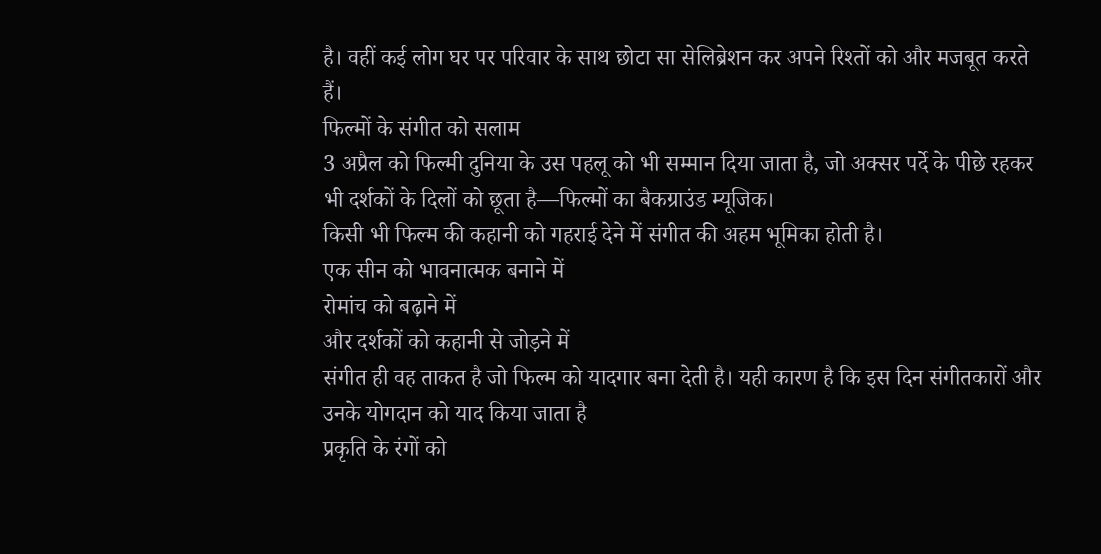है। वहीं कई लोग घर पर परिवार के साथ छोटा सा सेलिब्रेशन कर अपने रिश्तों को और मजबूत करते हैं।
फिल्मों के संगीत को सलाम
3 अप्रैल को फिल्मी दुनिया के उस पहलू को भी सम्मान दिया जाता है, जो अक्सर पर्दे के पीछे रहकर भी दर्शकों के दिलों को छूता है—फिल्मों का बैकग्राउंड म्यूजिक।
किसी भी फिल्म की कहानी को गहराई देने में संगीत की अहम भूमिका होती है।
एक सीन को भावनात्मक बनाने में
रोमांच को बढ़ाने में
और दर्शकों को कहानी से जोड़ने में
संगीत ही वह ताकत है जो फिल्म को यादगार बना देती है। यही कारण है कि इस दिन संगीतकारों और उनके योगदान को याद किया जाता है
प्रकृति के रंगों को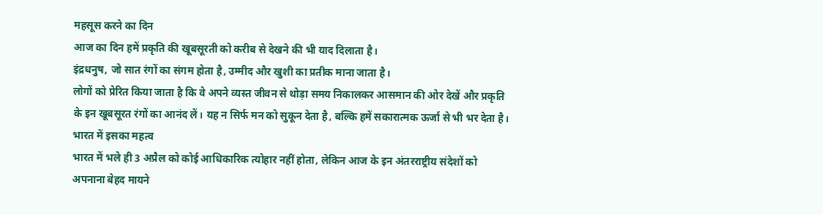महसूस करने का दिन
आज का दिन हमें प्रकृति की खूबसूरती को करीब से देखने की भी याद दिलाता है।
इंद्रधनुष, जो सात रंगों का संगम होता है, उम्मीद और खुशी का प्रतीक माना जाता है।
लोगों को प्रेरित किया जाता है कि वे अपने व्यस्त जीवन से थोड़ा समय निकालकर आसमान की ओर देखें और प्रकृति के इन खूबसूरत रंगों का आनंद लें। यह न सिर्फ मन को सुकून देता है, बल्कि हमें सकारात्मक ऊर्जा से भी भर देता है।
भारत में इसका महत्व
भारत में भले ही 3 अप्रैल को कोई आधिकारिक त्योहार नहीं होता, लेकिन आज के इन अंतरराष्ट्रीय संदेशों को अपनाना बेहद मायने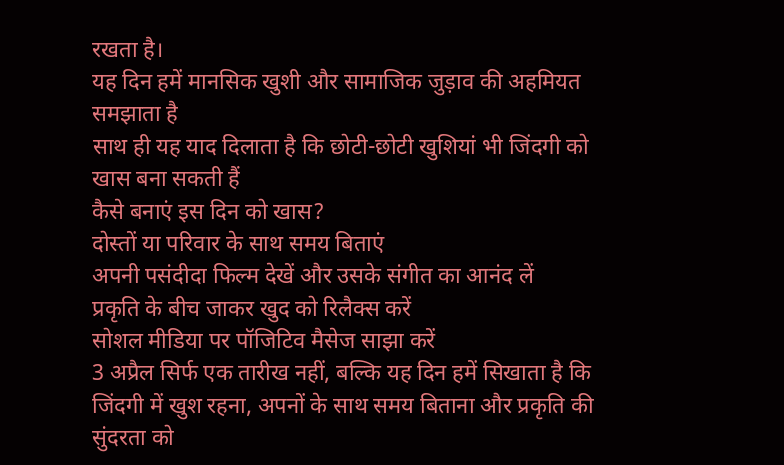रखता है।
यह दिन हमें मानसिक खुशी और सामाजिक जुड़ाव की अहमियत समझाता है
साथ ही यह याद दिलाता है कि छोटी-छोटी खुशियां भी जिंदगी को खास बना सकती हैं
कैसे बनाएं इस दिन को खास?
दोस्तों या परिवार के साथ समय बिताएं
अपनी पसंदीदा फिल्म देखें और उसके संगीत का आनंद लें
प्रकृति के बीच जाकर खुद को रिलैक्स करें
सोशल मीडिया पर पॉजिटिव मैसेज साझा करें
3 अप्रैल सिर्फ एक तारीख नहीं, बल्कि यह दिन हमें सिखाता है कि जिंदगी में खुश रहना, अपनों के साथ समय बिताना और प्रकृति की सुंदरता को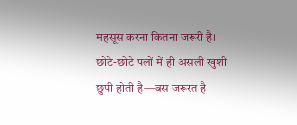महसूस करना कितना जरूरी है।
छोटे-छोटे पलों में ही असली खुशी छुपी होती है—बस जरूरत है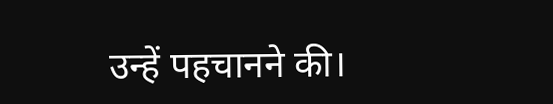उन्हें पहचानने की।